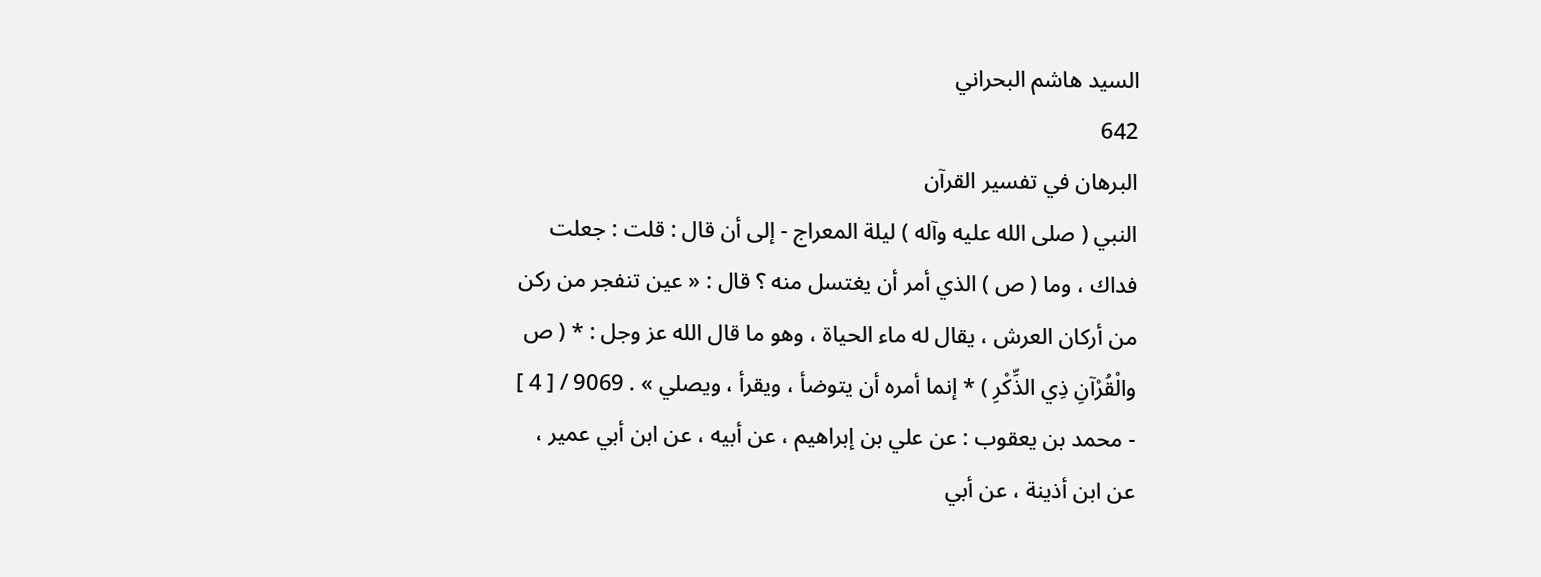السيد هاشم البحراني
642
البرهان في تفسير القرآن
النبي ( صلى الله عليه وآله ) ليلة المعراج - إلى أن قال : قلت : جعلت فداك ، وما ( ص ) الذي أمر أن يغتسل منه ؟ قال : « عين تنفجر من ركن من أركان العرش ، يقال له ماء الحياة ، وهو ما قال الله عز وجل : * ( ص والْقُرْآنِ ذِي الذِّكْرِ ) * إنما أمره أن يتوضأ ، ويقرأ ، ويصلي » . 9069 / [ 4 ] - محمد بن يعقوب : عن علي بن إبراهيم ، عن أبيه ، عن ابن أبي عمير ، عن ابن أذينة ، عن أبي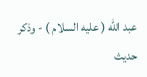عبد الله ( عليه السلام ) - وذكر حديث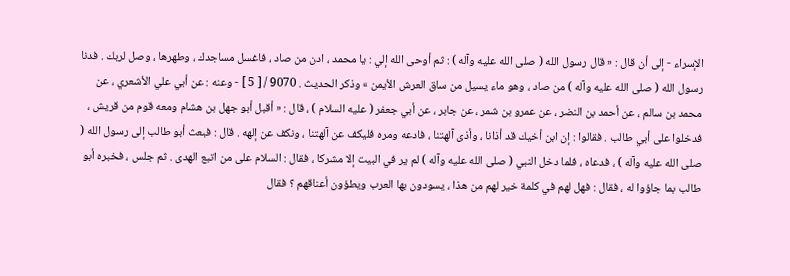الإسراء - إلى أن قال : « قال رسول الله ( صلى الله عليه وآله ) : ثم أوحى الله إلي : يا محمد ، ادن من صاد ، فاغسل مساجدك ، وطهرها ، وصل لربك . فدنا رسول الله ( صلى الله عليه وآله ) من صاد ، وهو ماء يسيل من ساق العرش الأيمن » وذكر الحديث . 9070 / [ 5 ] - وعنه : عن أبي علي الأشعري ، عن محمد بن سالم ، عن أحمد بن النضر ، عن عمرو بن شمر ، عن جابر ، عن أبي جعفر ( عليه السلام ) ، قال : « أقبل أبو جهل بن هشام ومعه قوم من قريش ، فدخلوا على أبي طالب . فقالوا : إن ابن أخيك قد أذانا ، وأذى آلهتنا ، فادعه ومره فليكف عن آلهتنا ، ونكف عن إلهه . قال : فبعث أبو طالب إلى رسول الله ( صلى الله عليه وآله ) ، فدعاه ، فلما دخل النبي ( صلى الله عليه وآله ) لم ير في البيت إلا مشركا ، فقال : السلام على من اتبع الهدى . ثم جلس ، فخبره أبو طالب بما جاؤوا له ، فقال : فهل لهم في كلمة خير لهم من هذا ، يسودون بها العرب ويطؤون أعناقهم ؟ فقال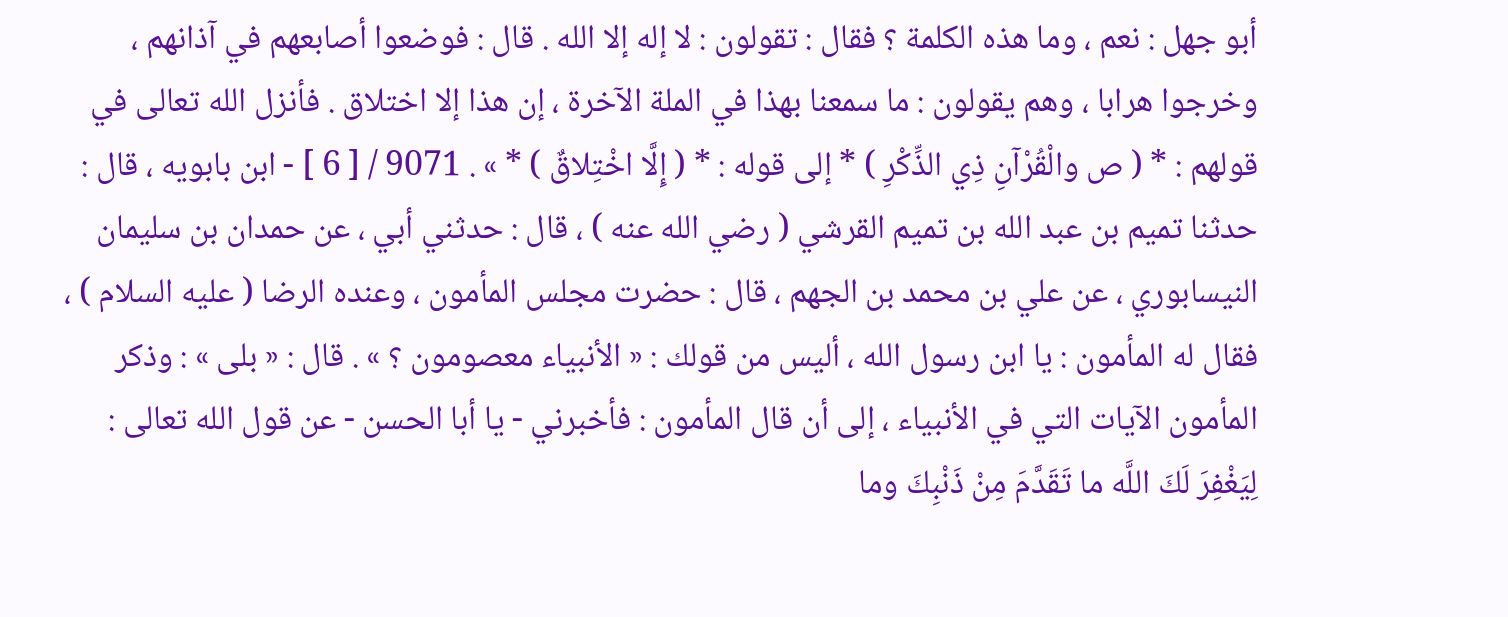أبو جهل : نعم ، وما هذه الكلمة ؟ فقال : تقولون : لا إله إلا الله . قال : فوضعوا أصابعهم في آذانهم ، وخرجوا هرابا ، وهم يقولون : ما سمعنا بهذا في الملة الآخرة ، إن هذا إلا اختلاق . فأنزل الله تعالى في قولهم : * ( ص والْقُرْآنِ ذِي الذِّكْرِ ) * إلى قوله : * ( إِلَّا اخْتِلاقٌ ) * » . 9071 / [ 6 ] - ابن بابويه ، قال : حدثنا تميم بن عبد الله بن تميم القرشي ( رضي الله عنه ) ، قال : حدثني أبي ، عن حمدان بن سليمان النيسابوري ، عن علي بن محمد بن الجهم ، قال : حضرت مجلس المأمون ، وعنده الرضا ( عليه السلام ) ، فقال له المأمون : يا ابن رسول الله ، أليس من قولك : « الأنبياء معصومون ؟ » . قال : « بلى » : وذكر المأمون الآيات التي في الأنبياء ، إلى أن قال المأمون : فأخبرني - يا أبا الحسن - عن قول الله تعالى : لِيَغْفِرَ لَكَ اللَّه ما تَقَدَّمَ مِنْ ذَنْبِكَ وما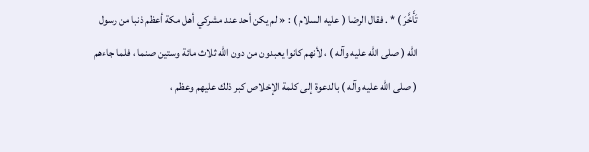تَأَخَّرَ ) * . فقال الرضا ( عليه السلام ) : « لم يكن أحد عند مشركي أهل مكة أعظم ذنبا من رسول الله ( صلى الله عليه وآله ) ، لأنهم كانوا يعبدون من دون الله ثلاث مائة وستين صنما ، فلما جاءهم ( صلى الله عليه وآله ) بالدعوة إلى كلمة الإخلاص كبر ذلك عليهم وعظم ،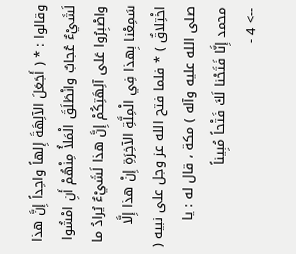وقالوا : * ( أَجَعَلَ الآلِهَةَ إِلهاً واحِداً إِنَّ هذا لَشَيْءٌ عُجابٌ وانْطَلَقَ الْمَلأُ مِنْهُمْ أَنِ امْشُوا واصْبِرُوا عَلى آلِهَتِكُمْ إِنَّ هذا لَشَيْءٌ يُرادُ ما سَمِعْنا بِهذا فِي الْمِلَّةِ الآخِرَةِ إِنْ هذا إِلَّا اخْتِلاقٌ ) * فلما فتح الله عز وجل على نبيه ( صلى الله عليه وآله ) مكة ، قال له : يا محمد إِنَّا فَتَحْنا لَكَ فَتْحاً مُبِيناً
--> 4 -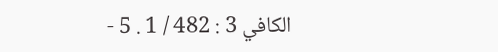الكافي 3 : 482 / 1 . 5 -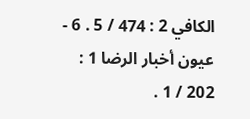الكافي 2 : 474 / 5 . 6 - عيون أخبار الرضا 1 : 202 / 1 .